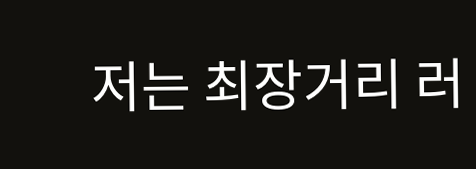저는 최장거리 러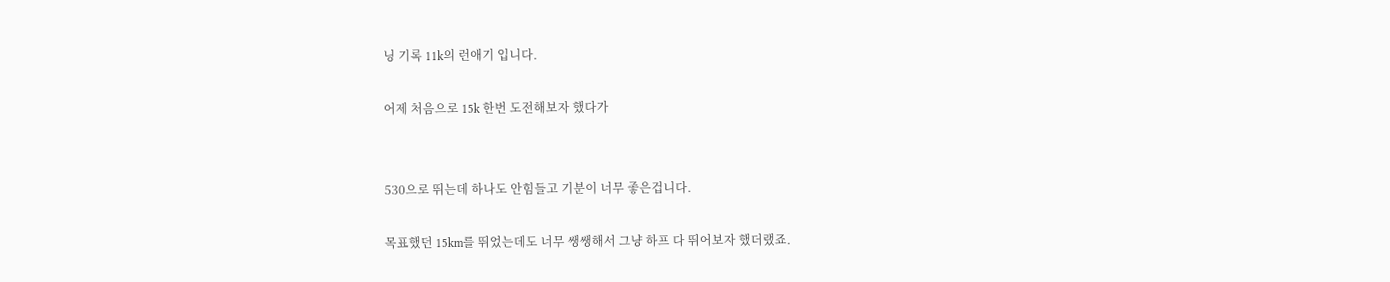닝 기록 11k의 런애기 입니다.

어제 처음으로 15k 한번 도전해보자 했다가


530으로 뛰는데 하나도 안힘들고 기분이 너무 좋은겁니다.

목표했던 15km를 뛰었는데도 너무 쌩쌩해서 그냥 하프 다 뛰어보자 했더랬죠.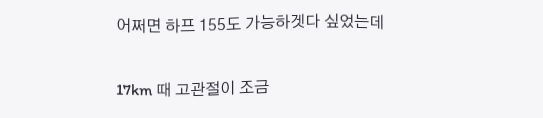어쩌면 하프 155도 가능하겟다 싶었는데

17km 때 고관절이 조금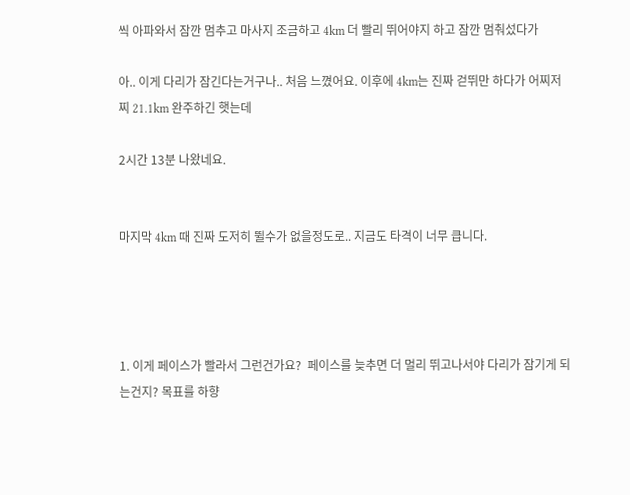씩 아파와서 잠깐 멈추고 마사지 조금하고 4km 더 빨리 뛰어야지 하고 잠깐 멈춰섰다가

아.. 이게 다리가 잠긴다는거구나.. 처음 느꼈어요. 이후에 4km는 진짜 걷뛰만 하다가 어찌저찌 21.1km 완주하긴 햇는데

2시간 13분 나왔네요.


마지막 4km 때 진짜 도저히 뛸수가 없을정도로.. 지금도 타격이 너무 큽니다.




1. 이게 페이스가 빨라서 그런건가요?  페이스를 늦추면 더 멀리 뛰고나서야 다리가 잠기게 되는건지? 목표를 하향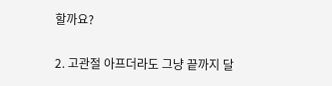할까요?

2. 고관절 아프더라도 그냥 끝까지 달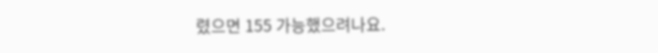렸으면 155 가능했으려나요.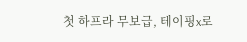첫 하프라 무보급, 테이핑x로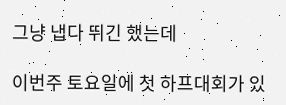그냥 냅다 뛰긴 했는데

이번주 토요일에 첫 하프대회가 있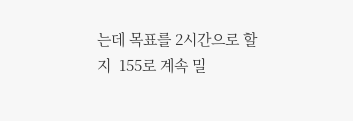는데 목표를 2시간으로 할지  155로 계속 밀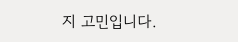지 고민입니다.